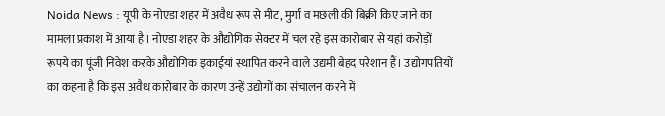Noida News : यूपी के नोएडा शहर में अवैध रूप से मीट, मुर्गा व मछली की बिक्री किए जाने का मामला प्रकाश में आया है। नोएडा शहर के औद्योगिक सेक्टर में चल रहे इस कारोबार से यहां करोड़ों रूपये का पूंजी निवेश करके औद्योगिक इकाईयां स्थापित करने वाले उद्यमी बेहद परेशान हैं। उद्योगपतियों का कहना है कि इस अवैध कारोबार के कारण उन्हें उद्योगों का संचालन करने में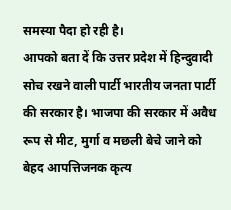समस्या पैदा हो रही है।
आपको बता दें कि उत्तर प्रदेश में हिन्दुवादी सोच रखने वाली पार्टी भारतीय जनता पार्टी की सरकार है। भाजपा की सरकार में अवैध रूप से मीट, मुर्गा व मछली बेचे जाने को बेहद आपत्तिजनक कृत्य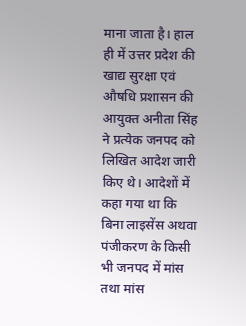माना जाता है। हाल ही में उत्तर प्रदेश की खाद्य सुरक्षा एवं औषधि प्रशासन की आयुक्त अनीता सिंह ने प्रत्येक जनपद को लिखित आदेश जारी किए थे। आदेशों में कहा गया था कि बिना लाइसेंस अथवा पंजीकरण के किसी भी जनपद में मांस तथा मांस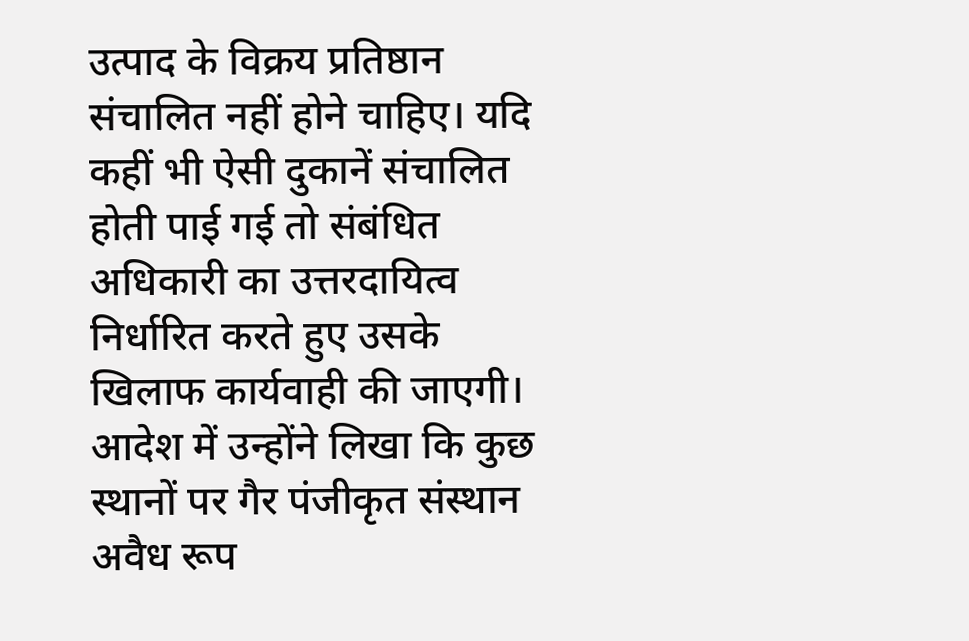उत्पाद के विक्रय प्रतिष्ठान संचालित नहीं होने चाहिए। यदि कहीं भी ऐसी दुकानें संचालित होती पाई गई तो संबंधित अधिकारी का उत्तरदायित्व निर्धारित करते हुए उसके खिलाफ कार्यवाही की जाएगी।
आदेश में उन्होंने लिखा कि कुछ स्थानों पर गैर पंजीकृत संस्थान अवैध रूप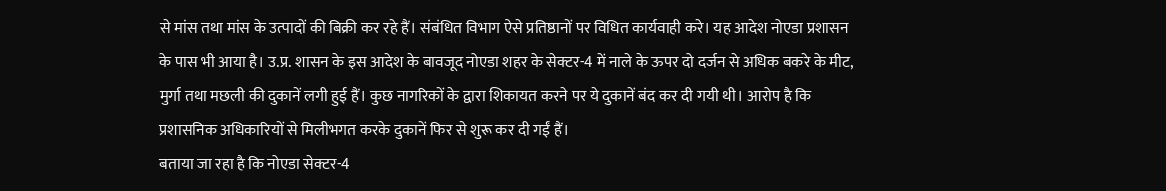से मांस तथा मांस के उत्पादों की बिक्री कर रहे हैं। संबंधित विभाग ऐसे प्रतिष्ठानों पर विधित कार्यवाही करे। यह आदेश नोएडा प्रशासन के पास भी आया है। उ.प्र. शासन के इस आदेश के बावजूद नोएडा शहर के सेक्टर-4 में नाले के ऊपर दो दर्जन से अधिक बकरे के मीट, मुर्गा तथा मछली की दुकानें लगी हुई हैं। कुछ नागरिकों के द्वारा शिकायत करने पर ये दुकानें बंद कर दी गयी थी। आरोप है कि प्रशासनिक अधिकारियों से मिलीभगत करके दुकानें फिर से शुरू कर दी गईं हैं।
बताया जा रहा है कि नोएडा सेक्टर-4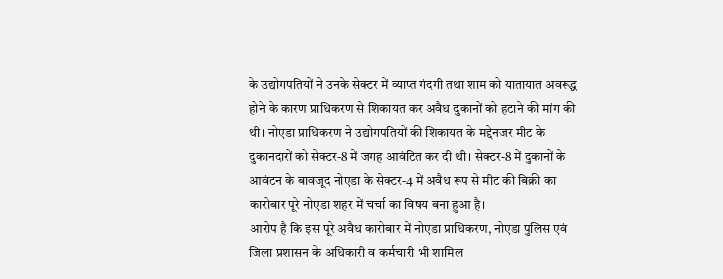के उद्योगपतियों ने उनके सेक्टर में व्याप्त गंदगी तथा शाम को यातायात अवरूद्ध होने के कारण प्राधिकरण से शिकायत कर अवैध दुकानों को हटाने की मांग की थी। नोएडा प्राधिकरण ने उद्योगपतियों की शिकायत के मद्देनजर मीट के दुकानदारों को सेक्टर-8 में जगह आवंटित कर दी थी। सेक्टर-8 में दुकानों के आवंटन के बावजूद नोएडा के सेक्टर-4 में अवैध रूप से मीट की बिक्री का कारोबार पूरे नोएडा शहर में चर्चा का विषय बना हुआ है।
आरोप है कि इस पूरे अवैध कारोबार में नोएडा प्राधिकरण, नोएडा पुलिस एवं जिला प्रशासन के अधिकारी व कर्मचारी भी शामिल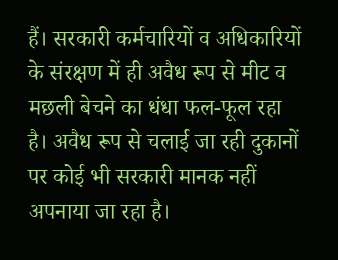हैं। सरकारी कर्मचारियों व अधिकारियों के संरक्षण में ही अवैध रूप से मीट व मछली बेचने का धंधा फल-फूल रहा है। अवैध रूप से चलार्ई जा रही दुकानों पर कोई भी सरकारी मानक नहीं अपनाया जा रहा है।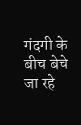गंदगी के बीच बेचे जा रहे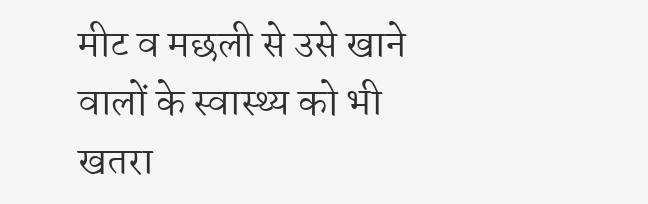मीट व मछली से उसे खाने वालों के स्वास्थ्य को भी खतरा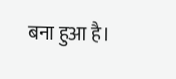बना हुआ है।